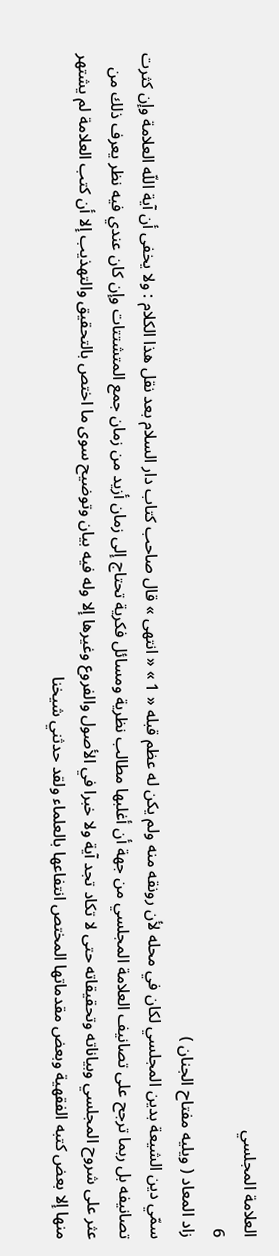العلامة المجلسي
6
زاد المعاد ( ويليه مفتاح الجنان )
سمّي دين الشيعة بدين المجلسي لكان في محله لأن رونقه منه ولم يكن له عظم قبله « 1 » « انتهى » قال صاحب كتاب دار السلام بعد نقل هذا الكلام : ولا يخفى أن آية اللّه العلامة وإن كثرت تصانيفه بل ربما ترجح على تصانيف العلامة المجلسي من جهة أن أغلبها مطالب نظرية ومسائل فكرية تحتاج إلى زمان أزيد من زمان جمع المتشتتات وإن كان عندي فيه نظر يعرف ذلك من عثر على شروح المجلسي وبياناته وتحقيقاته حتى لا تكاد تجد آية ولا خبرا في الأصول والفروع وغيرها إلا وله فيه بيان وتوضيح سوى ما اختص بالتحقيق والتهذيب إلا أن كتب العلامة لم يشتهر منها إلا بعض كتبه الفقهية وبعض مقدماتها المختص انتفاعها بالعلماء ولقد حدثني شيخنا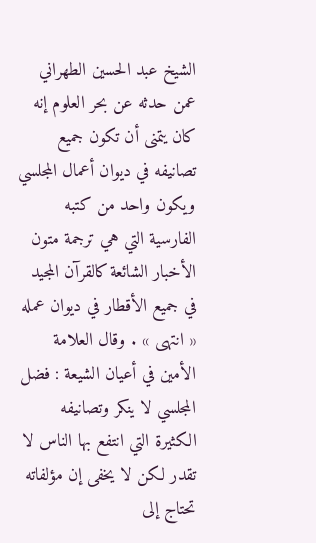الشيخ عبد الحسين الطهراني عمن حدثه عن بحر العلوم إنه كان يتمنى أن تكون جميع تصانيفه في ديوان أعمال المجلسي ويكون واحد من كتبه الفارسية التي هي ترجمة متون الأخبار الشائعة كالقرآن المجيد في جميع الأقطار في ديوان عمله « انتهى » . وقال العلامة الأمين في أعيان الشيعة : فضل المجلسي لا ينكر وتصانيفه الكثيرة التي انتفع بها الناس لا تقدر لكن لا يخفى إن مؤلفاته تحتاج إلى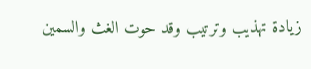زيادة تهذيب وترتيب وقد حوت الغث والسمين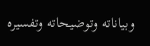وبياناته وتوضيحاته وتفسيره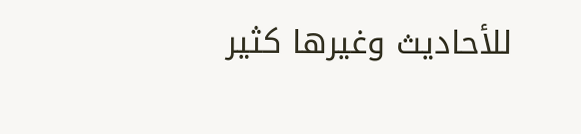للأحاديث وغيرها كثير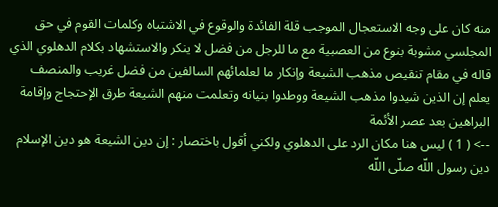منه كان على وجه الاستعجال الموجب قلة الفائدة والوقوع في الاشتباه وكلمات القوم في حق المجلسي مشوبة بنوع من العصبية مع ما للرجل من فضل لا ينكر والاستشهاد بكلام الدهلوي الذي قاله في مقام تنقيص مذهب الشيعة وإنكار ما لعلمائهم السالفين من فضل غريب والمنصف يعلم إن الذين شيدوا مذهب الشيعة ووطدوا بنيانه وتعلمت منهم الشيعة طرق الإحتجاج وإقامة البراهين بعد عصر الأئمة
--> ( 1 ) ليس هنا مكان الرد على الدهلوي ولكني أقول باختصار : إن دين الشيعة هو دين الإسلام دين رسول اللّه صلّى اللّه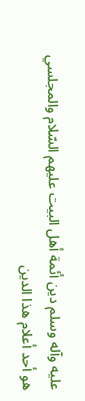عليه وآله وسلم دين أئمة أهل البيت عليهم السّلام والمجلسي هو أحد أعلام هذا الدين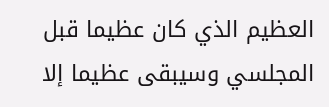العظيم الذي كان عظيما قبل المجلسي وسيبقى عظيما إلا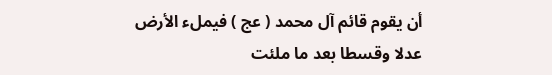أن يقوم قائم آل محمد ( عج ) فيملء الأرض عدلا وقسطا بعد ما ملئت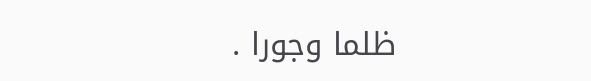ظلما وجورا .